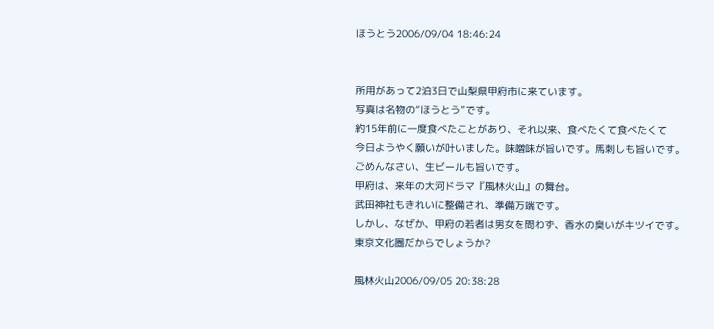ほうとう2006/09/04 18:46:24


所用があって2泊3日で山梨県甲府市に来ています。
写真は名物の“ほうとう”です。
約15年前に一度食べたことがあり、それ以来、食べたくて食べたくて
今日ようやく願いが叶いました。味噌味が旨いです。馬刺しも旨いです。
ごめんなさい、生ビールも旨いです。
甲府は、来年の大河ドラマ『風林火山』の舞台。
武田神社もきれいに整備され、準備万端です。
しかし、なぜか、甲府の若者は男女を問わず、香水の臭いがキツイです。
東京文化圏だからでしょうか?

風林火山2006/09/05 20:38:28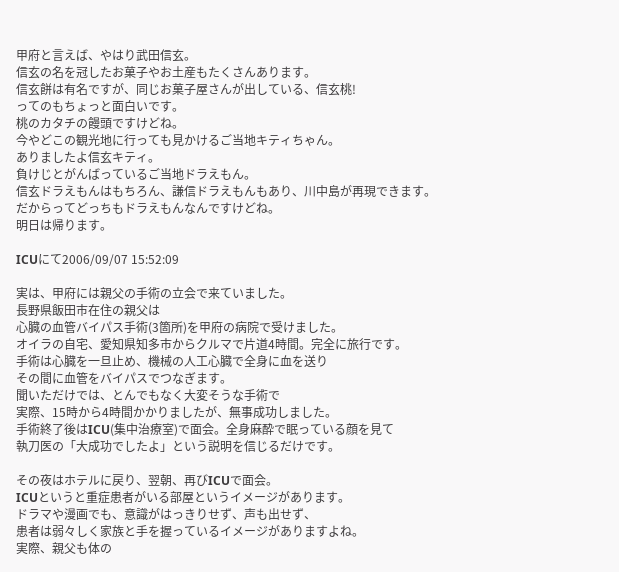甲府と言えば、やはり武田信玄。
信玄の名を冠したお菓子やお土産もたくさんあります。
信玄餅は有名ですが、同じお菓子屋さんが出している、信玄桃!
ってのもちょっと面白いです。
桃のカタチの饅頭ですけどね。
今やどこの観光地に行っても見かけるご当地キティちゃん。
ありましたよ信玄キティ。
負けじとがんばっているご当地ドラえもん。
信玄ドラえもんはもちろん、謙信ドラえもんもあり、川中島が再現できます。
だからってどっちもドラえもんなんですけどね。
明日は帰ります。

ICUにて2006/09/07 15:52:09

実は、甲府には親父の手術の立会で来ていました。
長野県飯田市在住の親父は
心臓の血管バイパス手術(3箇所)を甲府の病院で受けました。
オイラの自宅、愛知県知多市からクルマで片道4時間。完全に旅行です。
手術は心臓を一旦止め、機械の人工心臓で全身に血を送り
その間に血管をバイパスでつなぎます。
聞いただけでは、とんでもなく大変そうな手術で
実際、15時から4時間かかりましたが、無事成功しました。
手術終了後はICU(集中治療室)で面会。全身麻酔で眠っている顔を見て
執刀医の「大成功でしたよ」という説明を信じるだけです。

その夜はホテルに戻り、翌朝、再びICUで面会。
ICUというと重症患者がいる部屋というイメージがあります。
ドラマや漫画でも、意識がはっきりせず、声も出せず、
患者は弱々しく家族と手を握っているイメージがありますよね。
実際、親父も体の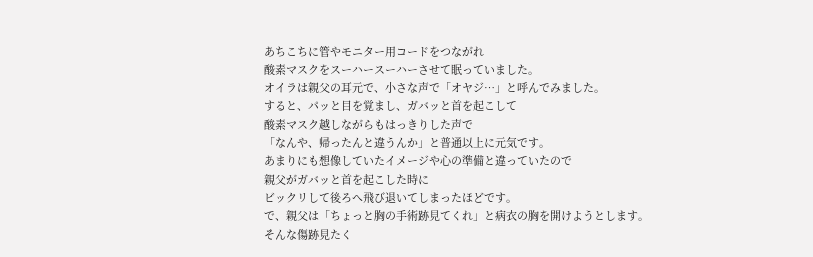あちこちに管やモニター用コードをつながれ
酸素マスクをスーハースーハーさせて眠っていました。
オイラは親父の耳元で、小さな声で「オヤジ…」と呼んでみました。
すると、パッと目を覚まし、ガバッと首を起こして
酸素マスク越しながらもはっきりした声で
「なんや、帰ったんと違うんか」と普通以上に元気です。
あまりにも想像していたイメージや心の準備と違っていたので
親父がガバッと首を起こした時に
ビックリして後ろへ飛び退いてしまったほどです。
で、親父は「ちょっと胸の手術跡見てくれ」と病衣の胸を開けようとします。
そんな傷跡見たく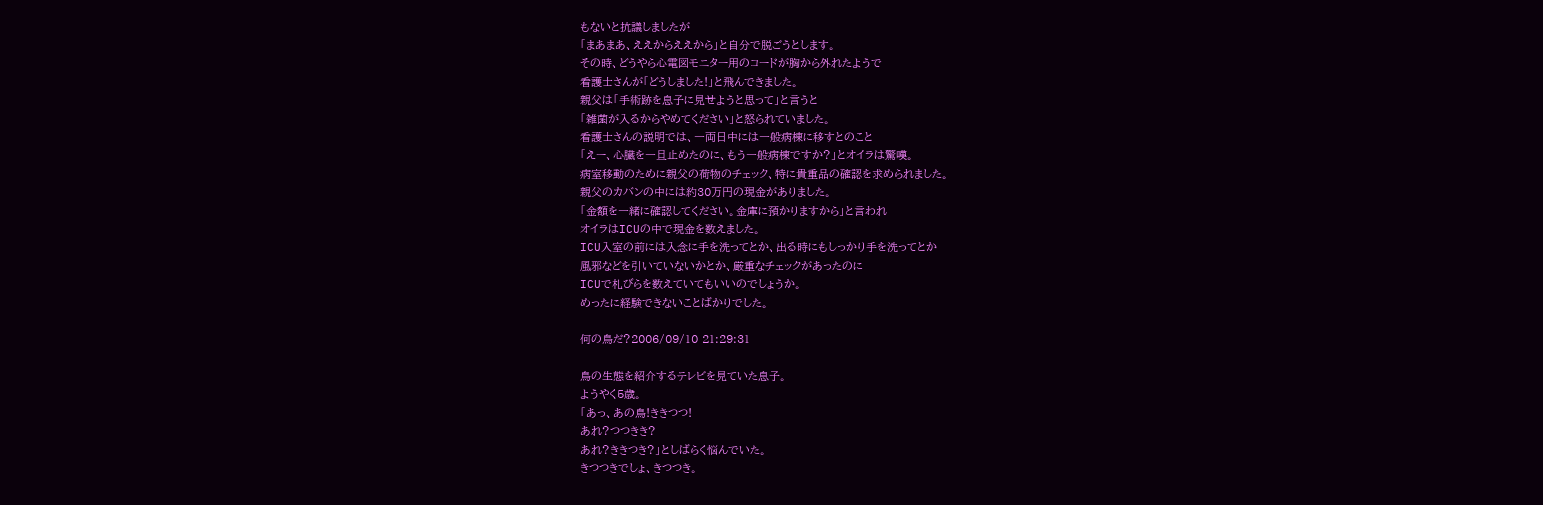もないと抗議しましたが
「まあまあ、ええからええから」と自分で脱ごうとします。
その時、どうやら心電図モニター用のコードが胸から外れたようで
看護士さんが「どうしました!」と飛んできました。
親父は「手術跡を息子に見せようと思って」と言うと
「雑菌が入るからやめてください」と怒られていました。
看護士さんの説明では、一両日中には一般病棟に移すとのこと
「えー、心臓を一旦止めたのに、もう一般病棟ですか?」とオイラは驚嘆。
病室移動のために親父の荷物のチェック、特に貴重品の確認を求められました。
親父のカバンの中には約30万円の現金がありました。
「金額を一緒に確認してください。金庫に預かりますから」と言われ
オイラはICUの中で現金を数えました。
ICU入室の前には入念に手を洗ってとか、出る時にもしっかり手を洗ってとか
風邪などを引いていないかとか、厳重なチェックがあったのに
ICUで札びらを数えていてもいいのでしょうか。
めったに経験できないことばかりでした。

何の鳥だ?2006/09/10 21:29:31

鳥の生態を紹介するテレビを見ていた息子。
ようやく5歳。
「あっ、あの鳥!ききつつ!
あれ?つつきき?
あれ?ききつき?」としばらく悩んでいた。
きつつきでしょ、きつつき。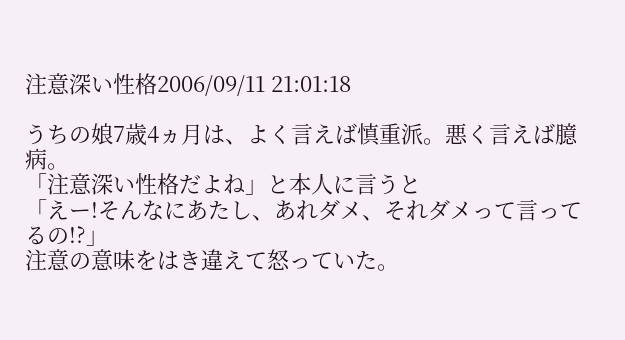注意深い性格2006/09/11 21:01:18

うちの娘7歳4ヵ月は、よく言えば慎重派。悪く言えば臆病。
「注意深い性格だよね」と本人に言うと
「えー!そんなにあたし、あれダメ、それダメって言ってるの!?」
注意の意味をはき違えて怒っていた。